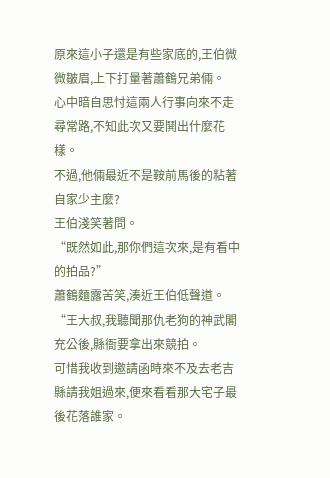原來這小子還是有些家底的,王伯微微皺眉,上下打量著蕭鶴兄弟倆。
心中暗自思忖這兩人行事向來不走尋常路,不知此次又要鬨出什麼花樣。
不過,他倆最近不是鞍前馬後的粘著自家少主麼?
王伯淺笑著問。
“既然如此,那你們這次來,是有看中的拍品?”
蕭鶴麵露苦笑,湊近王伯低聲道。
“王大叔,我聽聞那仇老狗的神武閣充公後,縣衙要拿出來競拍。
可惜我收到邀請函時來不及去老吉縣請我姐過來,便來看看那大宅子最後花落誰家。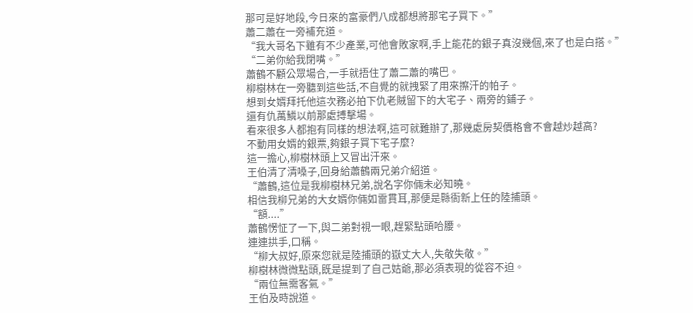那可是好地段,今日來的富豪們八成都想將那宅子買下。”
蕭二蕭在一旁補充道。
“我大哥名下雖有不少產業,可他會敗家啊,手上能花的銀子真沒幾個,來了也是白搭。”
“二弟你給我閉嘴。”
蕭鶴不顧公眾場合,一手就捂住了蕭二蕭的嘴巴。
柳樹林在一旁聽到這些話,不自覺的就拽緊了用來擦汗的帕子。
想到女婿拜托他這次務必拍下仇老賊留下的大宅子、兩旁的鋪子。
還有仇萬鱗以前那處搏擊場。
看來很多人都抱有同樣的想法啊,這可就難辦了,那幾處房契價格會不會越炒越高?
不動用女婿的銀票,夠銀子買下宅子麼?
這一擔心,柳樹林頭上又冒出汗來。
王伯清了清嗓子,回身給蕭鶴兩兄弟介紹道。
“蕭鶴,這位是我柳樹林兄弟,說名字你倆未必知曉。
相信我柳兄弟的大女婿你倆如雷貫耳,那便是縣衙新上任的陸捕頭。
“額....”
蕭鶴愣怔了一下,與二弟對視一眼,趕緊點頭哈腰。
連連拱手,口稱。
“柳大叔好,原來您就是陸捕頭的嶽丈大人,失敬失敬。”
柳樹林微微點頭,既是提到了自己姑爺,那必須表現的從容不迫。
“兩位無需客氣。”
王伯及時說道。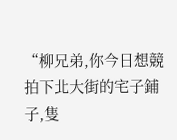“柳兄弟,你今日想競拍下北大街的宅子鋪子,隻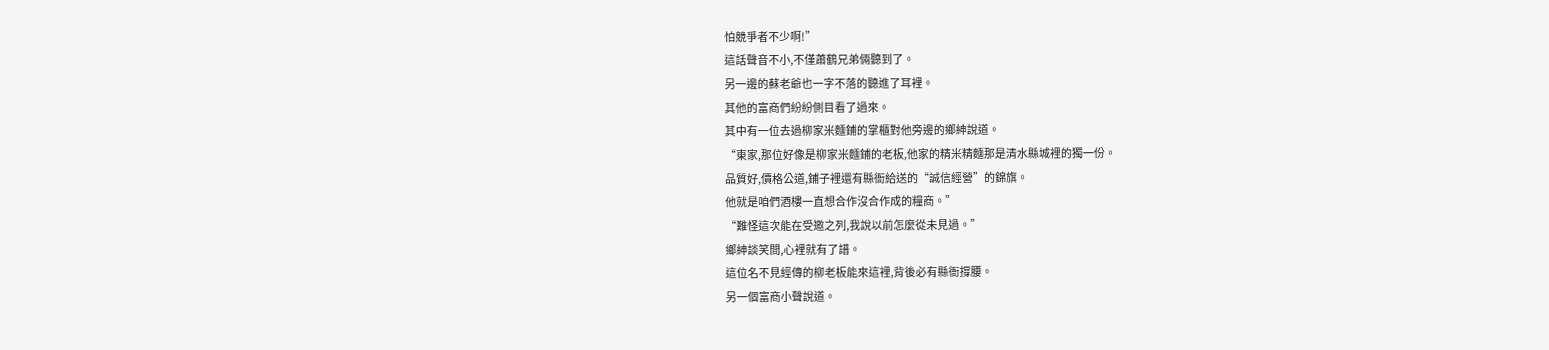怕競爭者不少啊!”
這話聲音不小,不僅蕭鶴兄弟倆聽到了。
另一邊的蘇老爺也一字不落的聽進了耳裡。
其他的富商們紛紛側目看了過來。
其中有一位去過柳家米麵鋪的掌櫃對他旁邊的鄉紳說道。
“東家,那位好像是柳家米麵鋪的老板,他家的精米精麵那是清水縣城裡的獨一份。
品質好,價格公道,鋪子裡還有縣衙給送的“誠信經營”的錦旗。
他就是咱們酒樓一直想合作沒合作成的糧商。”
“難怪這次能在受邀之列,我說以前怎麼從未見過。”
鄉紳談笑間,心裡就有了譜。
這位名不見經傳的柳老板能來這裡,背後必有縣衙撐腰。
另一個富商小聲說道。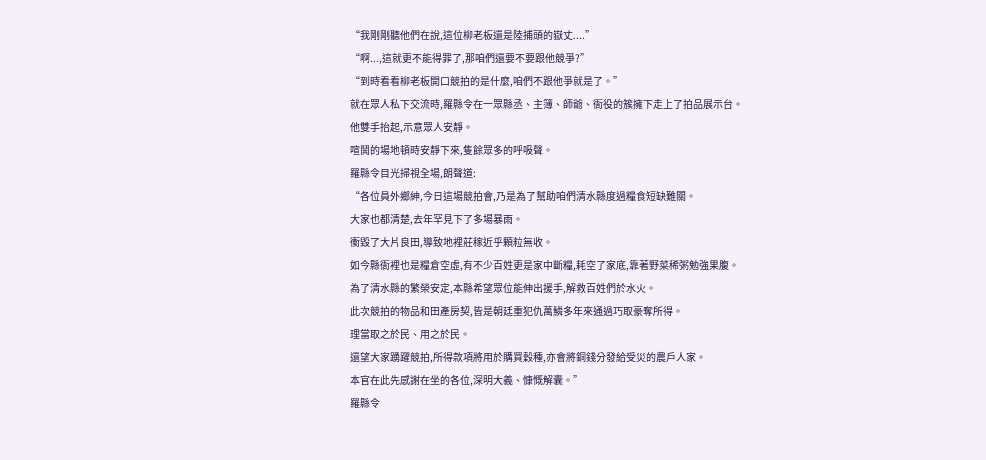“我剛剛聽他們在說,這位柳老板還是陸捕頭的嶽丈....”
“啊...,這就更不能得罪了,那咱們還要不要跟他競爭?”
“到時看看柳老板開口競拍的是什麼,咱們不跟他爭就是了。”
就在眾人私下交流時,羅縣令在一眾縣丞、主簿、師爺、衙役的簇擁下走上了拍品展示台。
他雙手抬起,示意眾人安靜。
喧鬨的場地頓時安靜下來,隻餘眾多的呼吸聲。
羅縣令目光掃視全場,朗聲道:
“各位員外鄉紳,今日這場競拍會,乃是為了幫助咱們清水縣度過糧食短缺難關。
大家也都清楚,去年罕見下了多場暴雨。
衝毀了大片良田,導致地裡莊稼近乎顆粒無收。
如今縣衙裡也是糧倉空虛,有不少百姓更是家中斷糧,耗空了家底,靠著野菜稀粥勉強果腹。
為了清水縣的繁榮安定,本縣希望眾位能伸出援手,解救百姓們於水火。
此次競拍的物品和田產房契,皆是朝廷重犯仇萬鱗多年來通過巧取豪奪所得。
理當取之於民、用之於民。
還望大家踴躍競拍,所得款項將用於購買穀種,亦會將銅錢分發給受災的農戶人家。
本官在此先感謝在坐的各位,深明大義、慷慨解囊。”
羅縣令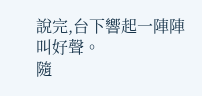說完,台下響起一陣陣叫好聲。
隨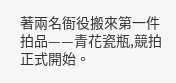著兩名衙役搬來第一件拍品——青花瓷瓶,競拍正式開始。